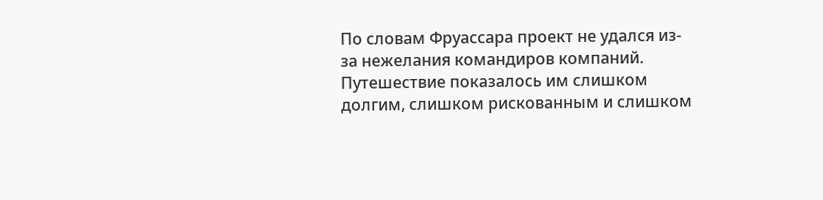По словам Фруассара проект не удался из-за нежелания командиров компаний. Путешествие показалось им слишком долгим, слишком рискованным и слишком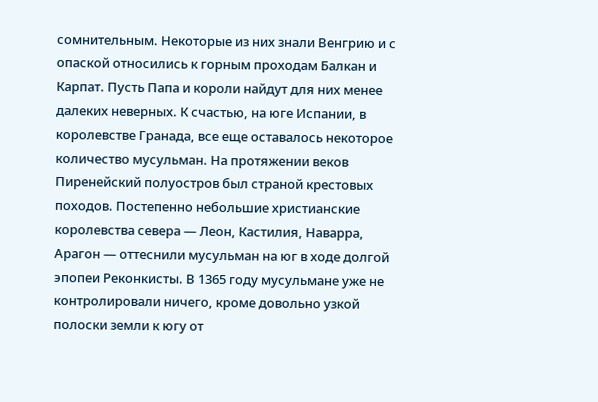сомнительным. Некоторые из них знали Венгрию и с опаской относились к горным проходам Балкан и Карпат. Пусть Папа и короли найдут для них менее далеких неверных. К счастью, на юге Испании, в королевстве Гранада, все еще оставалось некоторое количество мусульман. На протяжении веков Пиренейский полуостров был страной крестовых походов. Постепенно небольшие христианские королевства севера — Леон, Кастилия, Наварра, Арагон — оттеснили мусульман на юг в ходе долгой эпопеи Реконкисты. В 1365 году мусульмане уже не контролировали ничего, кроме довольно узкой полоски земли к югу от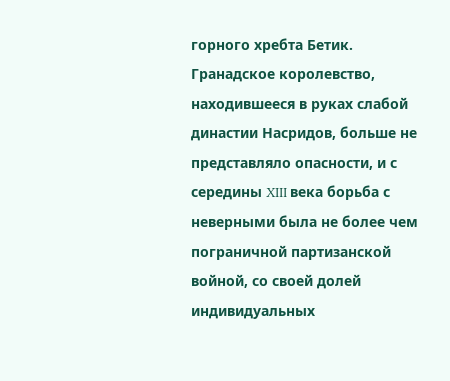горного хребта Бетик. Гранадское королевство, находившееся в руках слабой династии Насридов, больше не представляло опасности, и с середины XIII века борьба с неверными была не более чем пограничной партизанской войной, со своей долей индивидуальных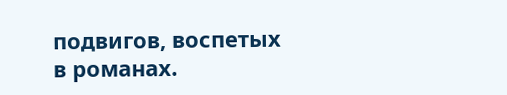подвигов, воспетых в романах.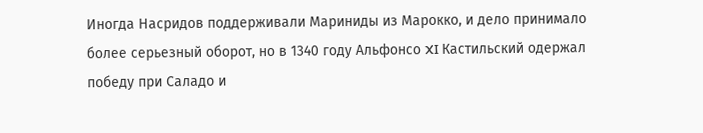Иногда Насридов поддерживали Мариниды из Марокко, и дело принимало более серьезный оборот, но в 1340 году Альфонсо XI Кастильский одержал победу при Саладо и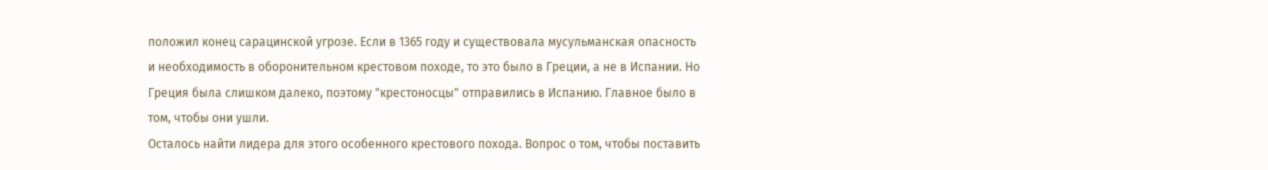положил конец сарацинской угрозе. Если в 1365 году и существовала мусульманская опасность и необходимость в оборонительном крестовом походе, то это было в Греции, а не в Испании. Но Греция была слишком далеко, поэтому "крестоносцы" отправились в Испанию. Главное было в том, чтобы они ушли.
Осталось найти лидера для этого особенного крестового похода. Вопрос о том, чтобы поставить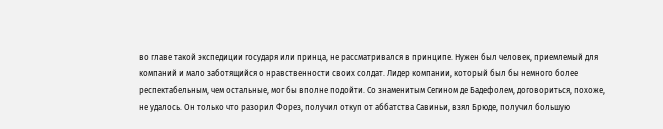во главе такой экспедиции государя или принца, не рассматривался в принципе. Нужен был человек, приемлемый для компаний и мало заботящийся о нравственности своих солдат. Лидер компании, который был бы немного более респектабельным, чем остальные, мог бы вполне подойти. Со знаменитым Сегином де Бадефолем, договориться, похоже, не удалось. Он только что разорил Форез, получил откуп от аббатства Савиньи, взял Брюде, получил большую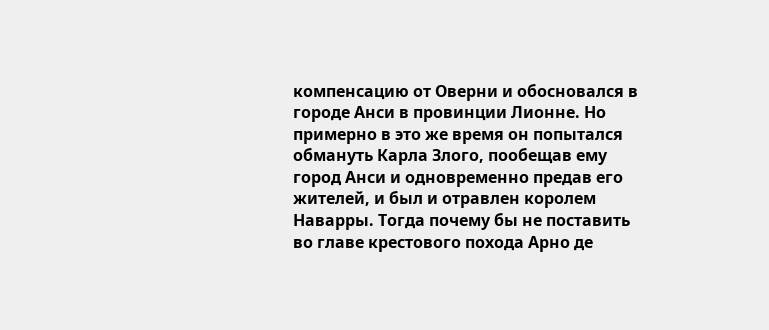компенсацию от Оверни и обосновался в городе Анси в провинции Лионне. Но примерно в это же время он попытался обмануть Карла Злого, пообещав ему город Анси и одновременно предав его жителей, и был и отравлен королем Наварры. Тогда почему бы не поставить во главе крестового похода Арно де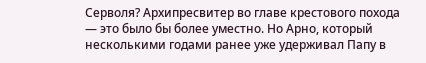Серволя? Архипресвитер во главе крестового похода — это было бы более уместно. Но Арно, который несколькими годами ранее уже удерживал Папу в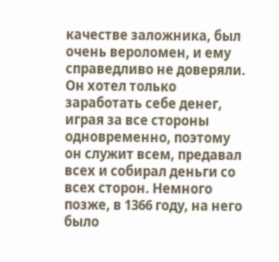качестве заложника, был очень вероломен, и ему справедливо не доверяли. Он хотел только заработать себе денег, играя за все стороны одновременно, поэтому он служит всем, предавал всех и собирал деньги со всех сторон. Немного позже, в 1366 году, на него было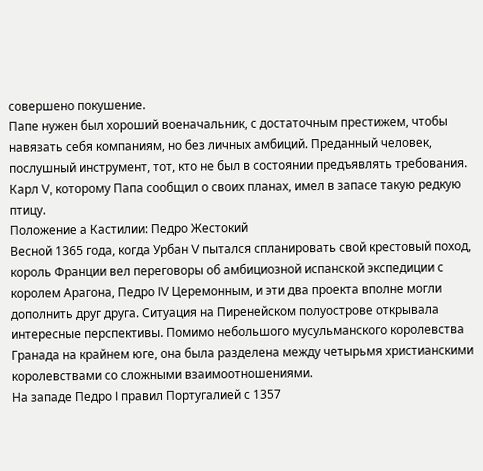совершено покушение.
Папе нужен был хороший военачальник, с достаточным престижем, чтобы навязать себя компаниям, но без личных амбиций. Преданный человек, послушный инструмент, тот, кто не был в состоянии предъявлять требования. Карл V, которому Папа сообщил о своих планах, имел в запасе такую редкую птицу.
Положение а Кастилии: Педро Жестокий
Весной 1365 года, когда Урбан V пытался спланировать свой крестовый поход, король Франции вел переговоры об амбициозной испанской экспедиции с королем Арагона, Педро IV Церемонным, и эти два проекта вполне могли дополнить друг друга. Ситуация на Пиренейском полуострове открывала интересные перспективы. Помимо небольшого мусульманского королевства Гранада на крайнем юге, она была разделена между четырьмя христианскими королевствами со сложными взаимоотношениями.
На западе Педро I правил Португалией с 1357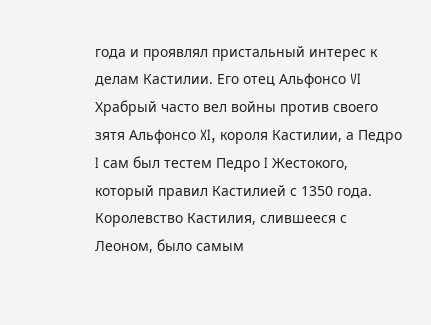года и проявлял пристальный интерес к делам Кастилии. Его отец Альфонсо VI Храбрый часто вел войны против своего зятя Альфонсо XI, короля Кастилии, а Педро I сам был тестем Педро I Жестокого, который правил Кастилией с 1350 года.
Королевство Кастилия, слившееся с Леоном, было самым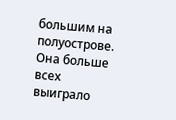большим на полуострове. Она больше всех выиграло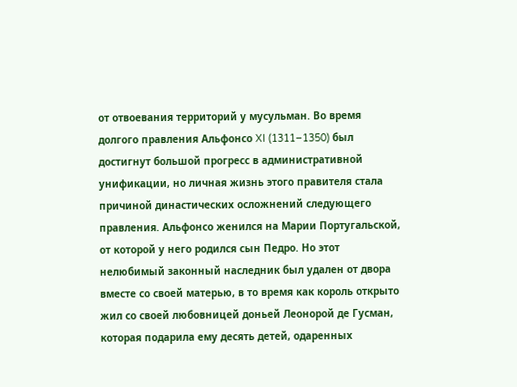от отвоевания территорий у мусульман. Во время долгого правления Альфонсо XI (1311–1350) был достигнут большой прогресс в административной унификации, но личная жизнь этого правителя стала причиной династических осложнений следующего правления. Альфонсо женился на Марии Португальской, от которой у него родился сын Педро. Но этот нелюбимый законный наследник был удален от двора вместе со своей матерью, в то время как король открыто жил со своей любовницей доньей Леонорой де Гусман, которая подарила ему десять детей, одаренных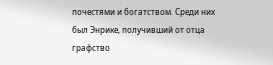почестями и богатством. Среди них был Энрике, получивший от отца графство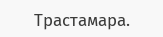Трастамара.